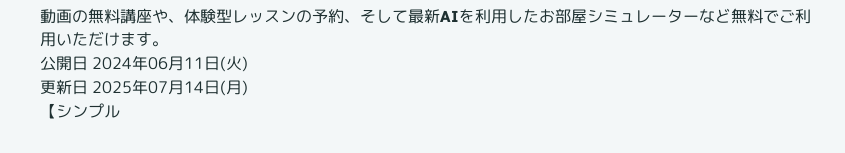動画の無料講座や、体験型レッスンの予約、そして最新AIを利用したお部屋シミュレーターなど無料でご利用いただけます。
公開日 2024年06月11日(火)
更新日 2025年07月14日(月)
【シンプル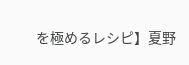を極めるレシピ】夏野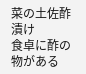菜の土佐酢漬け
食卓に酢の物がある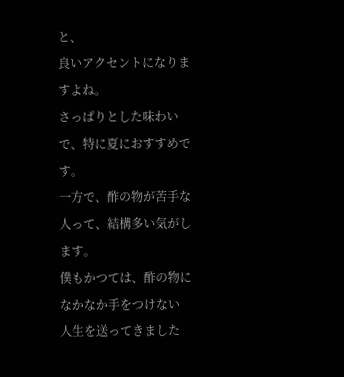と、
良いアクセントになりますよね。
さっぱりとした味わいで、特に夏におすすめです。
一方で、酢の物が苦手な人って、結構多い気がします。
僕もかつては、酢の物になかなか手をつけない
人生を送ってきました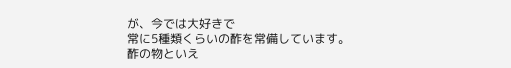が、今では大好きで
常に5種類くらいの酢を常備しています。
酢の物といえ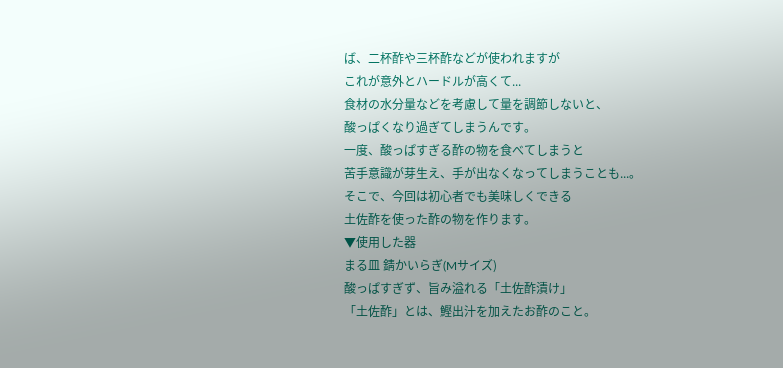ば、二杯酢や三杯酢などが使われますが
これが意外とハードルが高くて...
食材の水分量などを考慮して量を調節しないと、
酸っぱくなり過ぎてしまうんです。
一度、酸っぱすぎる酢の物を食べてしまうと
苦手意識が芽生え、手が出なくなってしまうことも...。
そこで、今回は初心者でも美味しくできる
土佐酢を使った酢の物を作ります。
▼使用した器
まる皿 錆かいらぎ(Mサイズ)
酸っぱすぎず、旨み溢れる「土佐酢漬け」
「土佐酢」とは、鰹出汁を加えたお酢のこと。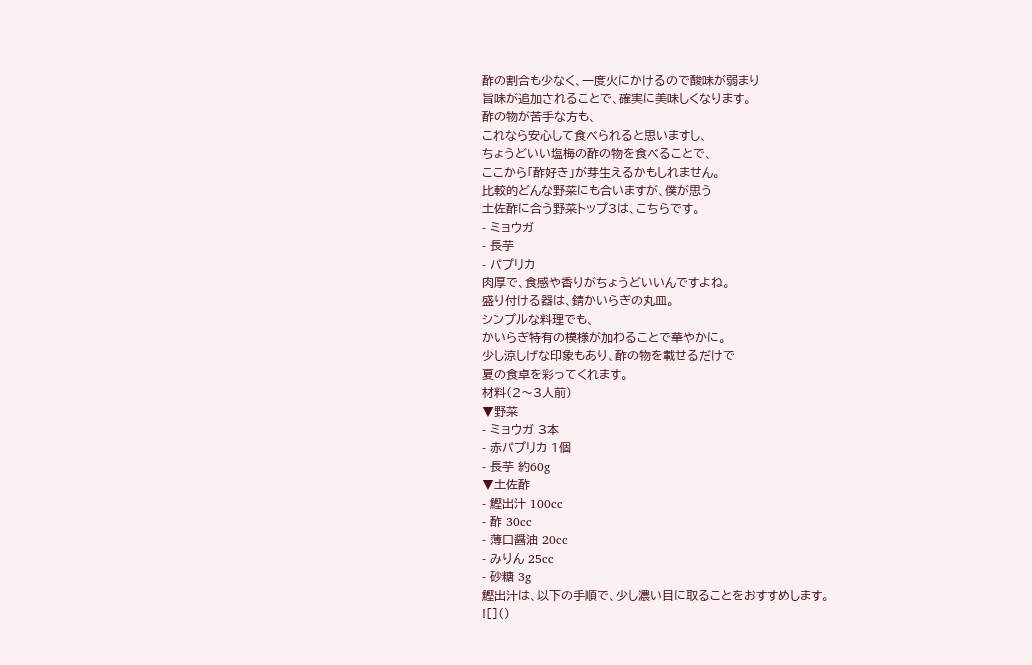酢の割合も少なく、一度火にかけるので酸味が弱まり
旨味が追加されることで、確実に美味しくなります。
酢の物が苦手な方も、
これなら安心して食べられると思いますし、
ちょうどいい塩梅の酢の物を食べることで、
ここから「酢好き」が芽生えるかもしれません。
比較的どんな野菜にも合いますが、僕が思う
土佐酢に合う野菜トップ3は、こちらです。
- ミョウガ
- 長芋
- パプリカ
肉厚で、食感や香りがちょうどいいんですよね。
盛り付ける器は、錆かいらぎの丸皿。
シンプルな料理でも、
かいらぎ特有の模様が加わることで華やかに。
少し涼しげな印象もあり、酢の物を載せるだけで
夏の食卓を彩ってくれます。
材料(2〜3人前)
▼野菜
- ミョウガ 3本
- 赤パプリカ 1個
- 長芋 約60g
▼土佐酢
- 鰹出汁 100cc
- 酢 30cc
- 薄口醤油 20cc
- みりん 25cc
- 砂糖 3g
鰹出汁は、以下の手順で、少し濃い目に取ることをおすすめします。
![]()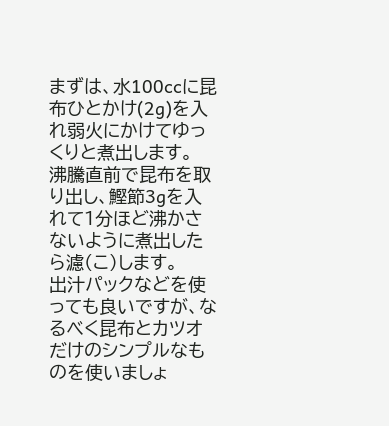まずは、水100ccに昆布ひとかけ(2g)を入れ弱火にかけてゆっくりと煮出します。
沸騰直前で昆布を取り出し、鰹節3gを入れて1分ほど沸かさないように煮出したら濾(こ)します。
出汁パックなどを使っても良いですが、なるべく昆布とカツオだけのシンプルなものを使いましょ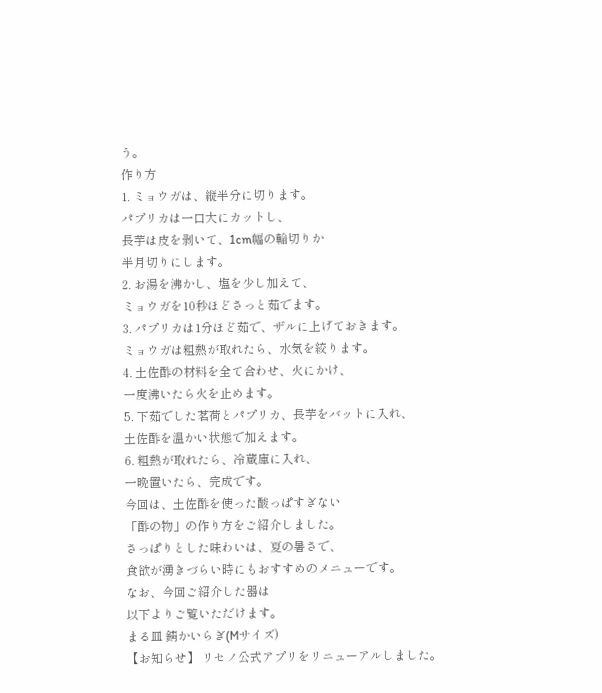う。
作り方
1. ミョウガは、縦半分に切ります。
パプリカは一口大にカットし、
長芋は皮を剥いて、1cm幅の輪切りか
半月切りにします。
2. お湯を沸かし、塩を少し加えて、
ミョウガを10秒ほどさっと茹でます。
3. パプリカは1分ほど茹で、ザルに上げておきます。
ミョウガは粗熱が取れたら、水気を絞ります。
4. 土佐酢の材料を全て合わせ、火にかけ、
一度沸いたら火を止めます。
5. 下茹でした茗荷とパプリカ、長芋をバットに入れ、
土佐酢を温かい状態で加えます。
6. 粗熱が取れたら、冷蔵庫に入れ、
一晩置いたら、完成です。
今回は、土佐酢を使った酸っぱすぎない
「酢の物」の作り方をご紹介しました。
さっぱりとした味わいは、夏の暑さで、
食欲が湧きづらい時にもおすすめのメニューです。
なお、今回ご紹介した器は
以下よりご覧いただけます。
まる皿 錆かいらぎ(Mサイズ)
【お知らせ】 リセノ公式アプリをリニューアルしました。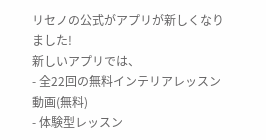リセノの公式がアプリが新しくなりました!
新しいアプリでは、
- 全22回の無料インテリアレッスン動画(無料)
- 体験型レッスン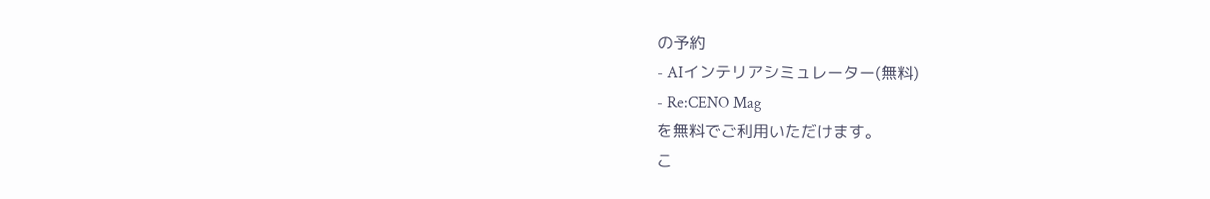の予約
- AIインテリアシミュレーター(無料)
- Re:CENO Mag
を無料でご利用いただけます。
こ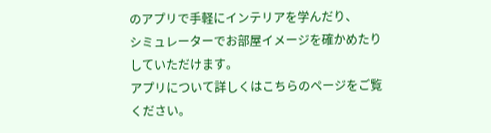のアプリで手軽にインテリアを学んだり、
シミュレーターでお部屋イメージを確かめたり
していただけます。
アプリについて詳しくはこちらのページをご覧ください。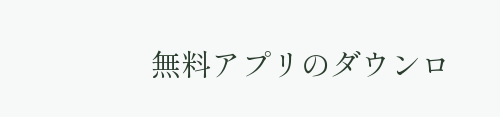無料アプリのダウンロ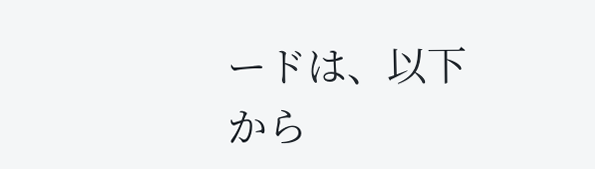ードは、以下から